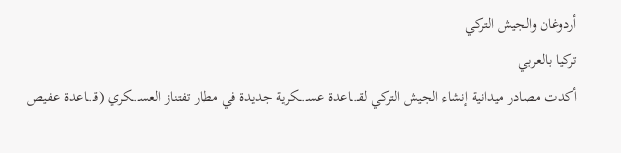أردوغان والجيش التركي
تركيا بالعربي
أكدت مصادر ميدانية إنشاء الجيش التركي لقـ.ـاعدة عسـ.ـكرية جديدة في مطار تفتناز العسـ.ـكري (قـ.ـاعدة عفيص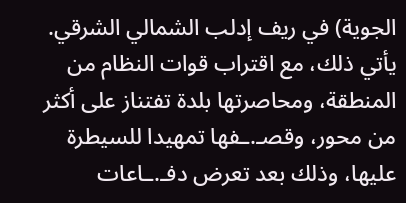الجوية) في ريف إدلب الشمالي الشرقي.
يأتي ذلك، مع اقتراب قوات النظام من المنطقة، ومحاصرتها بلدة تفتناز على أكثر من محور، وقصـ.ـفها تمهيدا للسيطرة عليها، وذلك بعد تعرض دفـ.ـاعات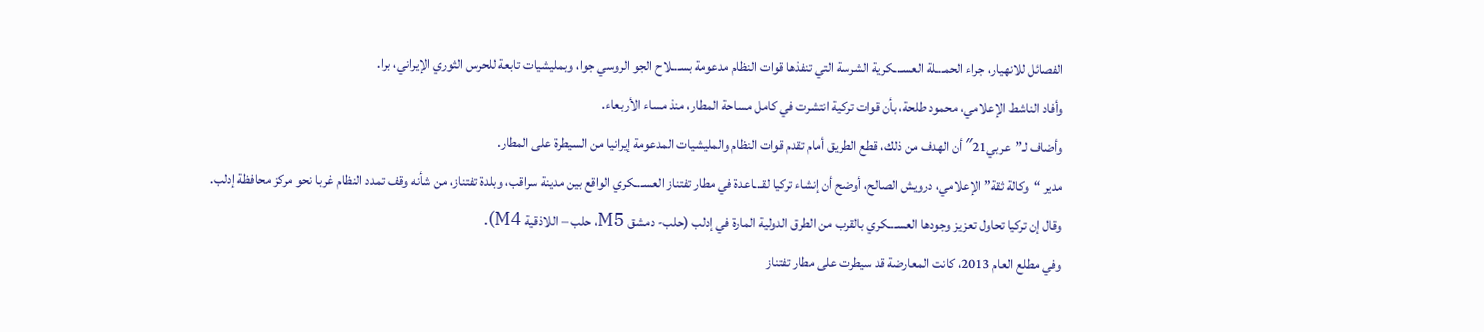الفصائل للانهيار، جراء الحمـ.ـلة العسـ.ـكرية الشرسة التي تنفذها قوات النظام مدعومة بسـ.ـلاح الجو الروسي جوا، وبمليشيات تابعة للحرس الثوري الإيراني، برا.
وأفاد الناشط الإعلامي، محمود طلحة، بأن قوات تركية انتشرت في كامل مساحة المطار، منذ مساء الأربعاء.
وأضاف لـ”عربي21″ أن الهدف من ذلك، قطع الطريق أمام تقدم قوات النظام والمليشيات المدعومة إيرانيا من السيطرة على المطار.
مدير “وكالة ثقة” الإعلامي، درويش الصالح، أوضح أن إنشاء تركيا لقـ.ـاعدة في مطار تفتناز العسـ.ـكري الواقع بين مدينة سراقب، وبلدة تفتناز، من شأنه وقف تمدد النظام غربا نحو مركز محافظة إدلب.
وقال إن تركيا تحاول تعزيز وجودها العسـ.ـكري بالقرب من الطرق الدولية المارة في إدلب (حلب- دمشق M5، حلب – اللاذقية M4).
وفي مطلع العام 2013، كانت المعارضة قد سيطرت على مطار تفتناز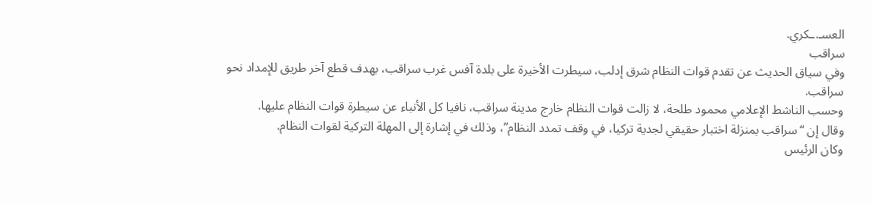العسـ.ـكري.
سراقب
وفي سياق الحديث عن تقدم قوات النظام شرق إدلب، سيطرت الأخيرة على بلدة آفس غرب سراقب، بهدف قطع آخر طريق للإمداد نحو سراقب.
وحسب الناشط الإعلامي محمود طلحة، لا زالت قوات النظام خارج مدينة سراقب، نافيا كل الأنباء عن سيطرة قوات النظام عليها.
وقال إن “سراقب بمنزلة اختبار حقيقي لجدية تركيا، في وقف تمدد النظام”، وذلك في إشارة إلى المهلة التركية لقوات النظام.
وكان الرئيس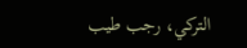التركي، رجب طيب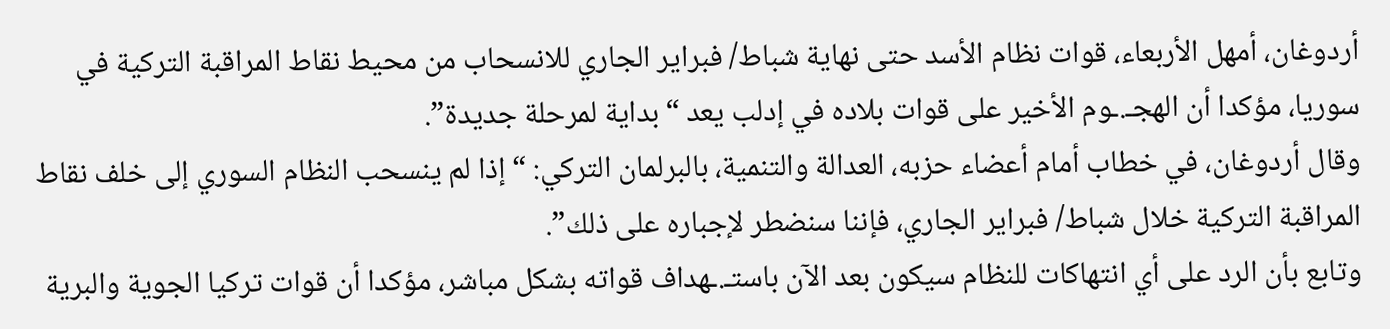أردوغان، أمهل الأربعاء، قوات نظام الأسد حتى نهاية شباط/ فبراير الجاري للانسحاب من محيط نقاط المراقبة التركية في سوريا، مؤكدا أن الهجـ.ـوم الأخير على قوات بلاده في إدلب يعد “بداية لمرحلة جديدة”.
وقال أردوغان، في خطاب أمام أعضاء حزبه، العدالة والتنمية، بالبرلمان التركي: “إذا لم ينسحب النظام السوري إلى خلف نقاط المراقبة التركية خلال شباط/ فبراير الجاري، فإننا سنضطر لإجباره على ذلك”.
وتابع بأن الرد على أي انتهاكات للنظام سيكون بعد الآن باستـ.ـهداف قواته بشكل مباشر، مؤكدا أن قوات تركيا الجوية والبرية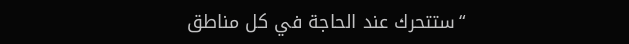“ستتحرك عند الحاجة في كل مناطق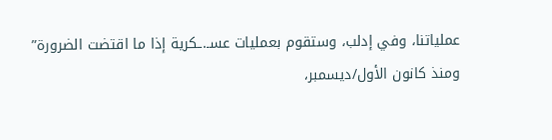عملياتنا، وفي إدلب، وستقوم بعمليات عسـ.ـكرية إذا ما اقتضت الضرورة”
ومنذ كانون الأول/ديسمبر،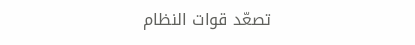تصعّد قوات النظام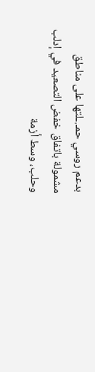بدعم روسي حمـ.ـلتها على مناطق مشمولة باتفاق خفض التصعيد في إدلب وحلب، وسط أزمة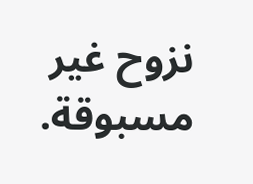نزوح غير مسبوقة.